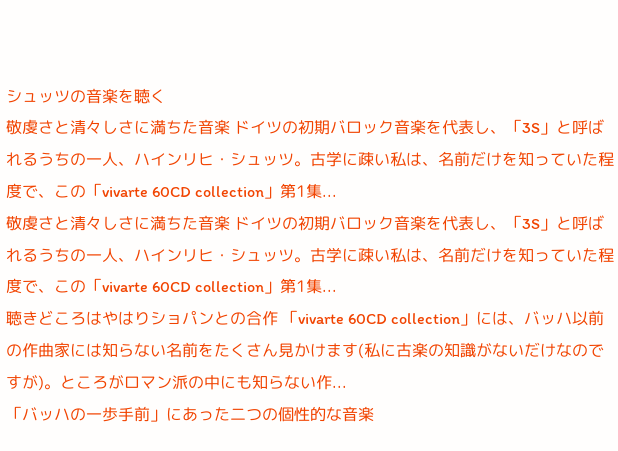シュッツの音楽を聴く
敬虔さと清々しさに満ちた音楽 ドイツの初期バロック音楽を代表し、「3S」と呼ばれるうちの一人、ハインリヒ・シュッツ。古学に疎い私は、名前だけを知っていた程度で、この「vivarte 60CD collection」第1集...
敬虔さと清々しさに満ちた音楽 ドイツの初期バロック音楽を代表し、「3S」と呼ばれるうちの一人、ハインリヒ・シュッツ。古学に疎い私は、名前だけを知っていた程度で、この「vivarte 60CD collection」第1集...
聴きどころはやはりショパンとの合作 「vivarte 60CD collection」には、バッハ以前の作曲家には知らない名前をたくさん見かけます(私に古楽の知識がないだけなのですが)。ところがロマン派の中にも知らない作...
「バッハの一歩手前」にあった二つの個性的な音楽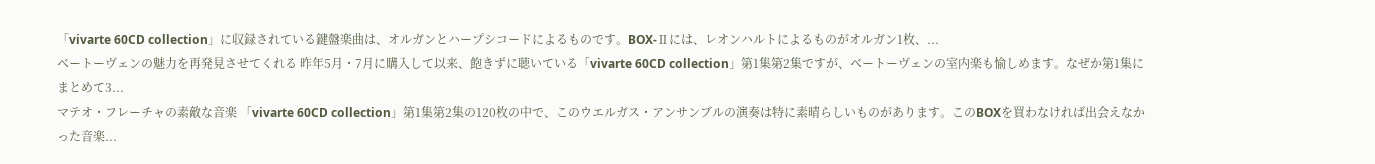「vivarte 60CD collection」に収録されている鍵盤楽曲は、オルガンとハープシコードによるものです。BOX-Ⅱには、レオンハルトによるものがオルガン1枚、...
ベートーヴェンの魅力を再発見させてくれる 昨年5月・7月に購入して以来、飽きずに聴いている「vivarte 60CD collection」第1集第2集ですが、ベートーヴェンの室内楽も愉しめます。なぜか第1集にまとめて3...
マテオ・フレーチャの素敵な音楽 「vivarte 60CD collection」第1集第2集の120枚の中で、このウエルガス・アンサンブルの演奏は特に素晴らしいものがあります。このBOXを買わなければ出会えなかった音楽...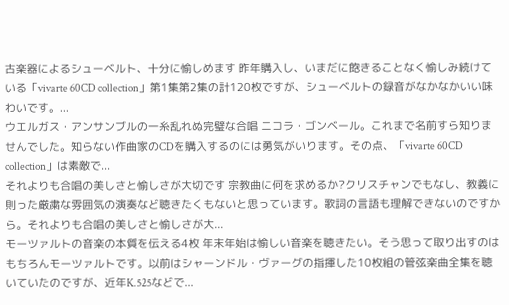古楽器によるシューベルト、十分に愉しめます 昨年購入し、いまだに飽きることなく愉しみ続けている「vivarte 60CD collection」第1集第2集の計120枚ですが、シューベルトの録音がなかなかいい味わいです。...
ウエルガス・アンサンブルの一糸乱れぬ完璧な合唱 ニコラ・ゴンベール。これまで名前すら知りませんでした。知らない作曲家のCDを購入するのには勇気がいります。その点、「vivarte 60CD collection」は素敵で...
それよりも合唱の美しさと愉しさが大切です 宗教曲に何を求めるか?クリスチャンでもなし、教義に則った厳粛な雰囲気の演奏など聴きたくもないと思っています。歌詞の言語も理解できないのですから。それよりも合唱の美しさと愉しさが大...
モーツァルトの音楽の本質を伝える4枚 年末年始は愉しい音楽を聴きたい。そう思って取り出すのはもちろんモーツァルトです。以前はシャーンドル・ヴァーグの指揮した10枚組の管弦楽曲全集を聴いていたのですが、近年K.525などで...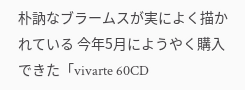朴訥なブラームスが実によく描かれている 今年5月にようやく購入できた「vivarte 60CD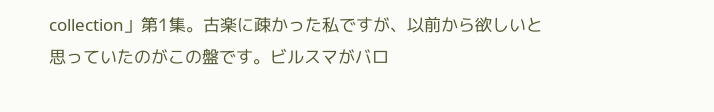collection」第1集。古楽に疎かった私ですが、以前から欲しいと思っていたのがこの盤です。ビルスマがバロ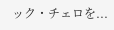ック・チェロを...